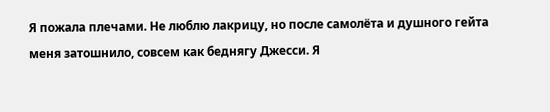Я пожала плечами. Не люблю лакрицу, но после самолёта и душного гейта меня затошнило, совсем как беднягу Джесси. Я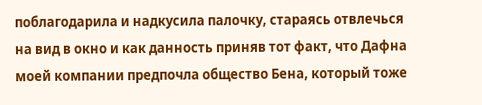поблагодарила и надкусила палочку, стараясь отвлечься на вид в окно и как данность приняв тот факт, что Дафна моей компании предпочла общество Бена, который тоже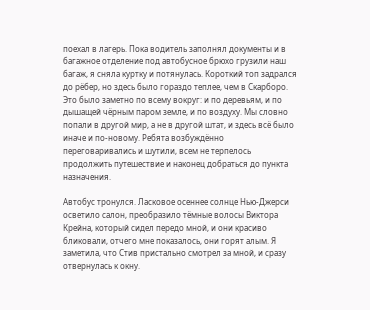поехал в лагерь. Пока водитель заполнял документы и в багажное отделение под автобусное брюхо грузили наш багаж, я сняла куртку и потянулась. Короткий топ задрался до рёбер, но здесь было гораздо теплее, чем в Скарборо. Это было заметно по всему вокруг: и по деревьям, и по дышащей чёрным паром земле, и по воздуху. Мы словно попали в другой мир, а не в другой штат, и здесь всё было иначе и по-новому. Ребята возбуждённо переговаривались и шутили, всем не терпелось продолжить путешествие и наконец добраться до пункта назначения.

Автобус тронулся. Ласковое осеннее солнце Нью-Джерси осветило салон, преобразило тёмные волосы Виктора Крейна, который сидел передо мной, и они красиво бликовали, отчего мне показалось, они горят алым. Я заметила, что Стив пристально смотрел за мной, и сразу отвернулась к окну.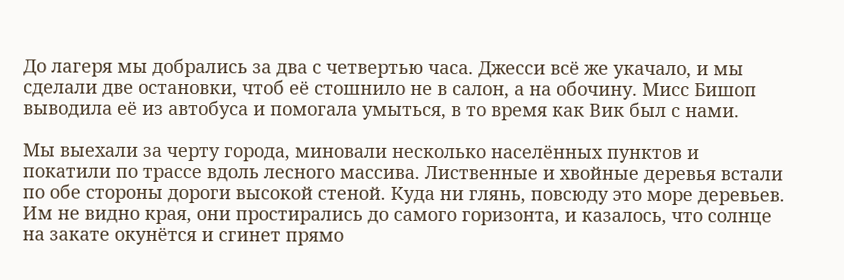До лагеря мы добрались за два с четвертью часа. Джесси всё же укачало, и мы сделали две остановки, чтоб её стошнило не в салон, а на обочину. Мисс Бишоп выводила её из автобуса и помогала умыться, в то время как Вик был с нами.

Мы выехали за черту города, миновали несколько населённых пунктов и покатили по трассе вдоль лесного массива. Лиственные и хвойные деревья встали по обе стороны дороги высокой стеной. Куда ни глянь, повсюду это море деревьев. Им не видно края, они простирались до самого горизонта, и казалось, что солнце на закате окунётся и сгинет прямо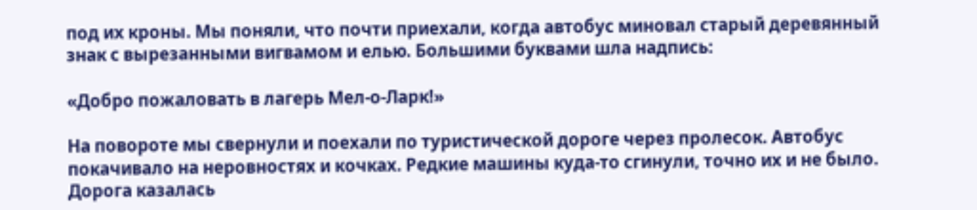под их кроны. Мы поняли, что почти приехали, когда автобус миновал старый деревянный знак с вырезанными вигвамом и елью. Большими буквами шла надпись:

«Добро пожаловать в лагерь Мел-о-Ларк!»

На повороте мы свернули и поехали по туристической дороге через пролесок. Автобус покачивало на неровностях и кочках. Редкие машины куда-то сгинули, точно их и не было. Дорога казалась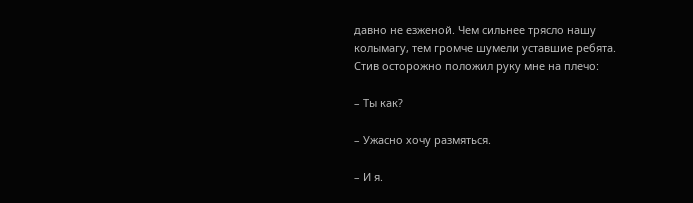давно не езженой. Чем сильнее трясло нашу колымагу, тем громче шумели уставшие ребята. Стив осторожно положил руку мне на плечо:

– Ты как?

– Ужасно хочу размяться.

– И я.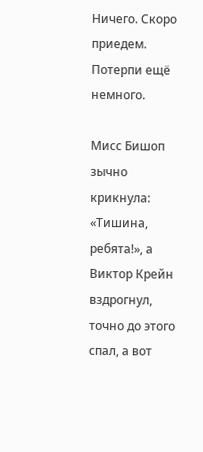Ничего. Скоро приедем. Потерпи ещё немного.

Мисс Бишоп зычно крикнула: «Тишина, ребята!», а Виктор Крейн вздрогнул, точно до этого спал, а вот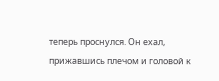теперь проснулся. Он ехал, прижавшись плечом и головой к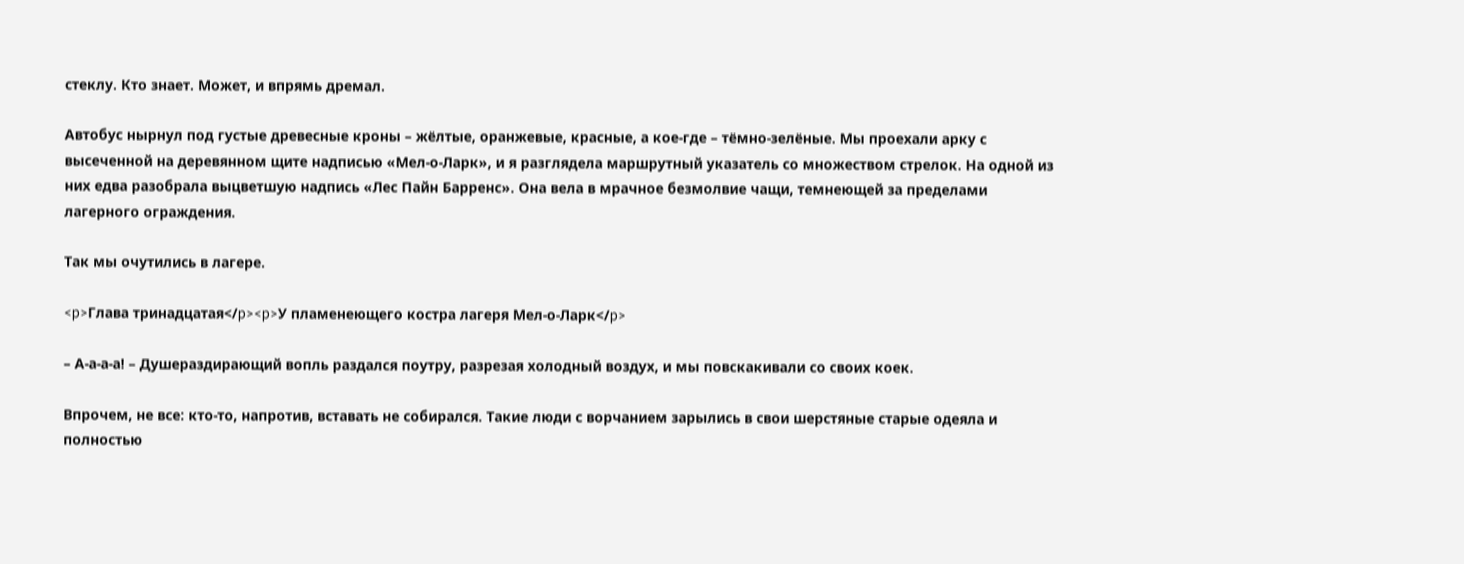стеклу. Кто знает. Может, и впрямь дремал.

Автобус нырнул под густые древесные кроны – жёлтые, оранжевые, красные, а кое-где – тёмно-зелёные. Мы проехали арку с высеченной на деревянном щите надписью «Мел-о-Ларк», и я разглядела маршрутный указатель со множеством стрелок. На одной из них едва разобрала выцветшую надпись «Лес Пайн Барренс». Она вела в мрачное безмолвие чащи, темнеющей за пределами лагерного ограждения.

Так мы очутились в лагере.

<p>Глава тринадцатая</p><p>У пламенеющего костра лагеря Мел-о-Ларк</p>

– А-а-а-а! – Душераздирающий вопль раздался поутру, разрезая холодный воздух, и мы повскакивали со своих коек.

Впрочем, не все: кто-то, напротив, вставать не собирался. Такие люди с ворчанием зарылись в свои шерстяные старые одеяла и полностью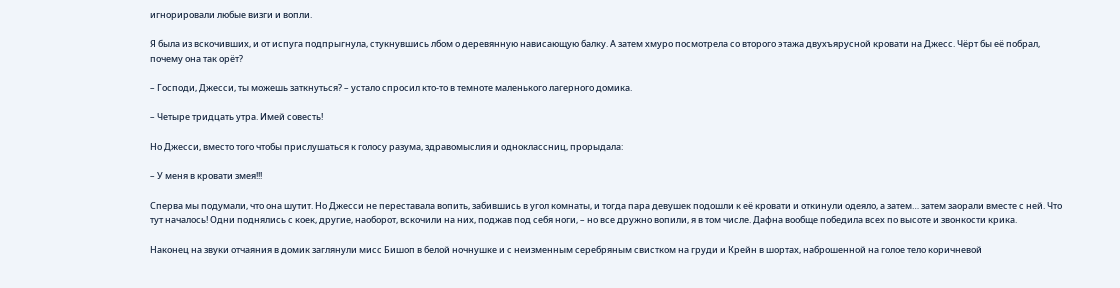игнорировали любые визги и вопли.

Я была из вскочивших, и от испуга подпрыгнула, стукнувшись лбом о деревянную нависающую балку. А затем хмуро посмотрела со второго этажа двухъярусной кровати на Джесс. Чёрт бы её побрал, почему она так орёт?

– Господи, Джесси, ты можешь заткнуться? – устало спросил кто-то в темноте маленького лагерного домика.

– Четыре тридцать утра. Имей совесть!

Но Джесси, вместо того чтобы прислушаться к голосу разума, здравомыслия и одноклассниц, прорыдала:

– У меня в кровати змея!!!

Сперва мы подумали, что она шутит. Но Джесси не переставала вопить, забившись в угол комнаты, и тогда пара девушек подошли к её кровати и откинули одеяло, а затем… затем заорали вместе с ней. Что тут началось! Одни поднялись с коек, другие, наоборот, вскочили на них, поджав под себя ноги, – но все дружно вопили, я в том числе. Дафна вообще победила всех по высоте и звонкости крика.

Наконец на звуки отчаяния в домик заглянули мисс Бишоп в белой ночнушке и с неизменным серебряным свистком на груди и Крейн в шортах, наброшенной на голое тело коричневой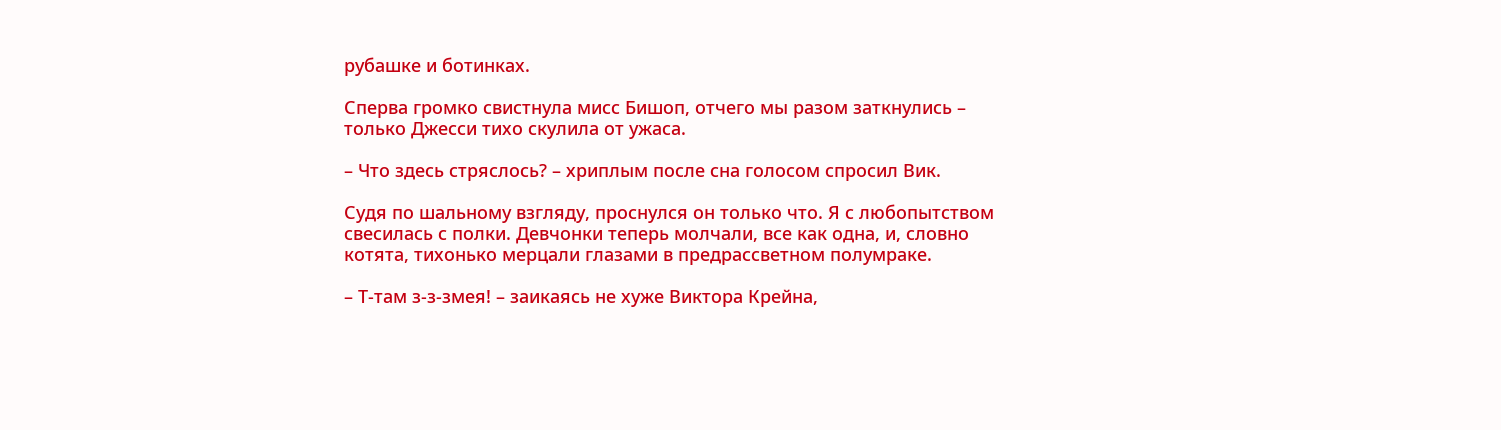рубашке и ботинках.

Сперва громко свистнула мисс Бишоп, отчего мы разом заткнулись – только Джесси тихо скулила от ужаса.

– Что здесь стряслось? – хриплым после сна голосом спросил Вик.

Судя по шальному взгляду, проснулся он только что. Я с любопытством свесилась с полки. Девчонки теперь молчали, все как одна, и, словно котята, тихонько мерцали глазами в предрассветном полумраке.

– Т-там з-з-змея! – заикаясь не хуже Виктора Крейна,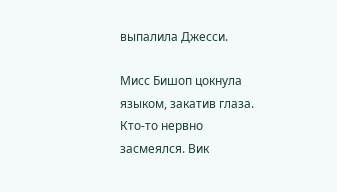выпалила Джесси.

Мисс Бишоп цокнула языком, закатив глаза. Кто-то нервно засмеялся. Вик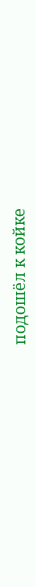подошёл к койке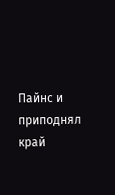Пайнс и приподнял край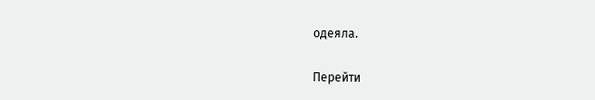одеяла.

Перейти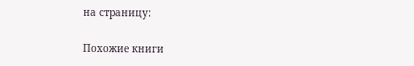на страницу:

Похожие книги